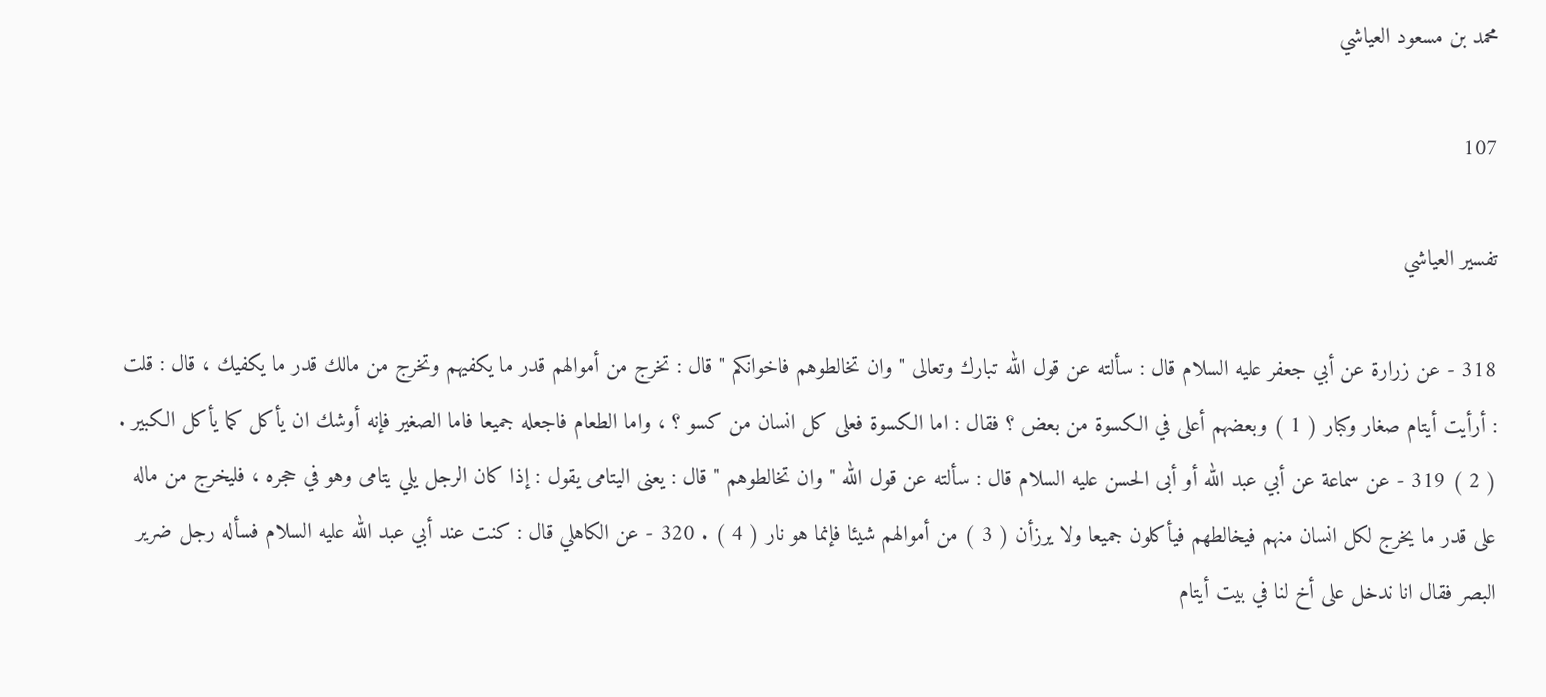محمد بن مسعود العياشي

107

تفسير العياشي

318 - عن زرارة عن أبي جعفر عليه السلام قال : سألته عن قول الله تبارك وتعالى " وان تخالطوهم فاخوانكم " قال : تخرج من أموالهم قدر ما يكفيهم وتخرج من مالك قدر ما يكفيك ، قال : قلت : أرأيت أيتام صغار وكبار ( 1 ) وبعضهم أعلى في الكسوة من بعض ؟ فقال : اما الكسوة فعلى كل انسان من كسو ؟ ، واما الطعام فاجعله جميعا فاما الصغير فإنه أوشك ان يأكل كما يأكل الكبير . ( 2 ) 319 - عن سماعة عن أبي عبد الله أو أبى الحسن عليه السلام قال : سألته عن قول الله " وان تخالطوهم " قال : يعنى اليتامى يقول : إذا كان الرجل يلي يتامى وهو في حجره ، فليخرج من ماله على قدر ما يخرج لكل انسان منهم فيخالطهم فيأكلون جميعا ولا يرزأن ( 3 ) من أموالهم شيئا فإنما هو نار ( 4 ) . 320 - عن الكاهلي قال : كنت عند أبي عبد الله عليه السلام فسأله رجل ضرير البصر فقال انا ندخل على أخ لنا في بيت أيتام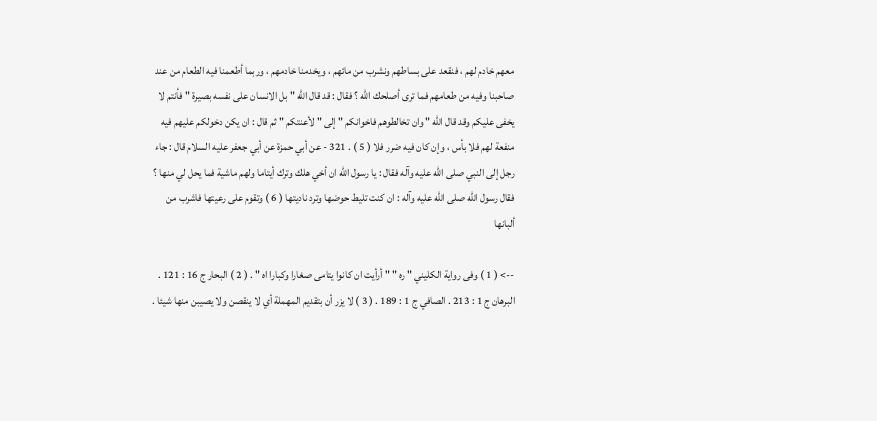معهم خادم لهم ، فنقعد على بساطهم ونشرب من مائهم ، ويخدمنا خادمهم ، وربما أطعمنا فيه الطعام من عند صاحبنا وفيه من طعامهم فما ترى أصلحك الله ؟ فقال : قد قال الله " بل الانسان على نفسه بصيرة " فأنتم لا يخفى عليكم وقد قال الله " وان تخالطوهم فاخوانكم " إلى " لأعنتكم " ثم قال : ان يكن دخولكم عليهم فيه منفعة لهم فلا بأس ، وإن كان فيه ضرر فلا ( 5 ) . 321 - عن أبي حمزة عن أبي جعفر عليه السلام قال : جاء رجل إلى النبي صلى الله عليه وآله فقال : يا رسول الله ان أخي هلك وترك أيتاما ولهم ماشية فما يحل لي منها ؟ فقال رسول الله صلى الله عليه وآله : ان كنت تليط حوضها وترد ناديتها ( 6 ) وتقوم على رعيتها فاشرب من ألبانها

--> ( 1 ) وفى رواية الكليني " ره " " أرأيت ان كانوا يتامى صغارا وكبارا اه " . ( 2 ) البحار ج 16 : 121 . البرهان ج 1 : 213 . الصافي ج 1 : 189 . ( 3 ) لا يزر أن بتقديم المهملة أي لا ينقصن ولا يصيبن منها شيئا .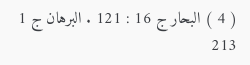( 4 ) البحار ج 16 : 121 . البرهان ج 1 213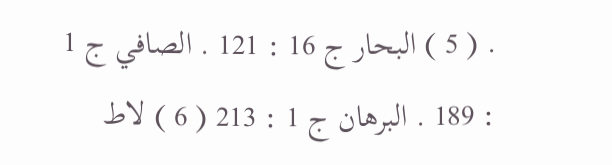. ( 5 ) البحار ج 16 : 121 . الصافي ج 1 : 189 . البرهان ج 1 : 213 ( 6 ) لاط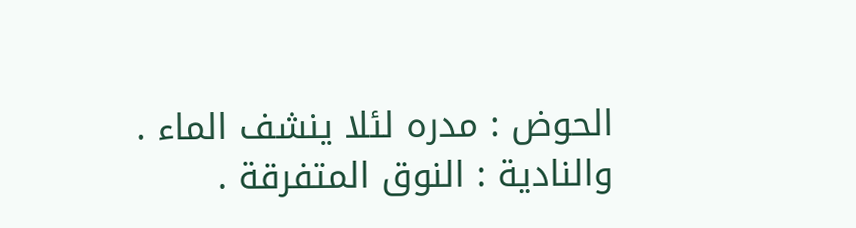الحوض : مدره لئلا ينشف الماء . والنادية : النوق المتفرقة .